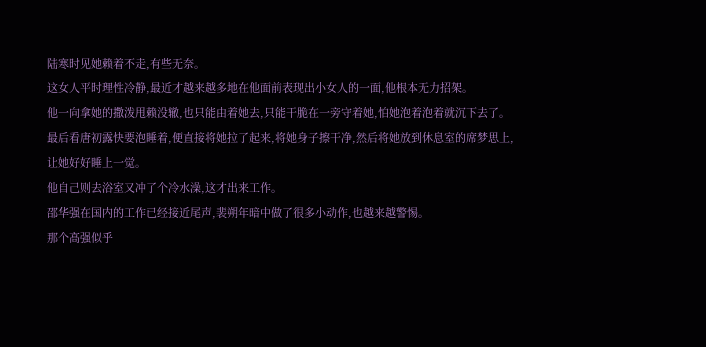陆寒时见她赖着不走,有些无奈。
这女人平时理性冷静,最近才越来越多地在他面前表现出小女人的一面,他根本无力招架。
他一向拿她的撒泼甩赖没辙,也只能由着她去,只能干脆在一旁守着她,怕她泡着泡着就沉下去了。
最后看唐初露快要泡睡着,便直接将她拉了起来,将她身子擦干净,然后将她放到休息室的席梦思上,让她好好睡上一觉。
他自己则去浴室又冲了个冷水澡,这才出来工作。
邵华强在国内的工作已经接近尾声,裴朔年暗中做了很多小动作,也越来越警惕。
那个高强似乎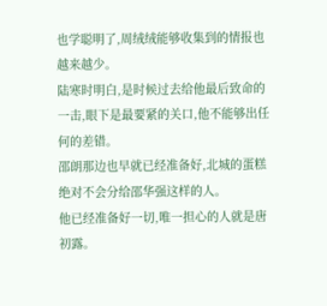也学聪明了,周绒绒能够收集到的情报也越来越少。
陆寒时明白,是时候过去给他最后致命的一击,眼下是最要紧的关口,他不能够出任何的差错。
邵朗那边也早就已经准备好,北城的蛋糕绝对不会分给邵华强这样的人。
他已经准备好一切,唯一担心的人就是唐初露。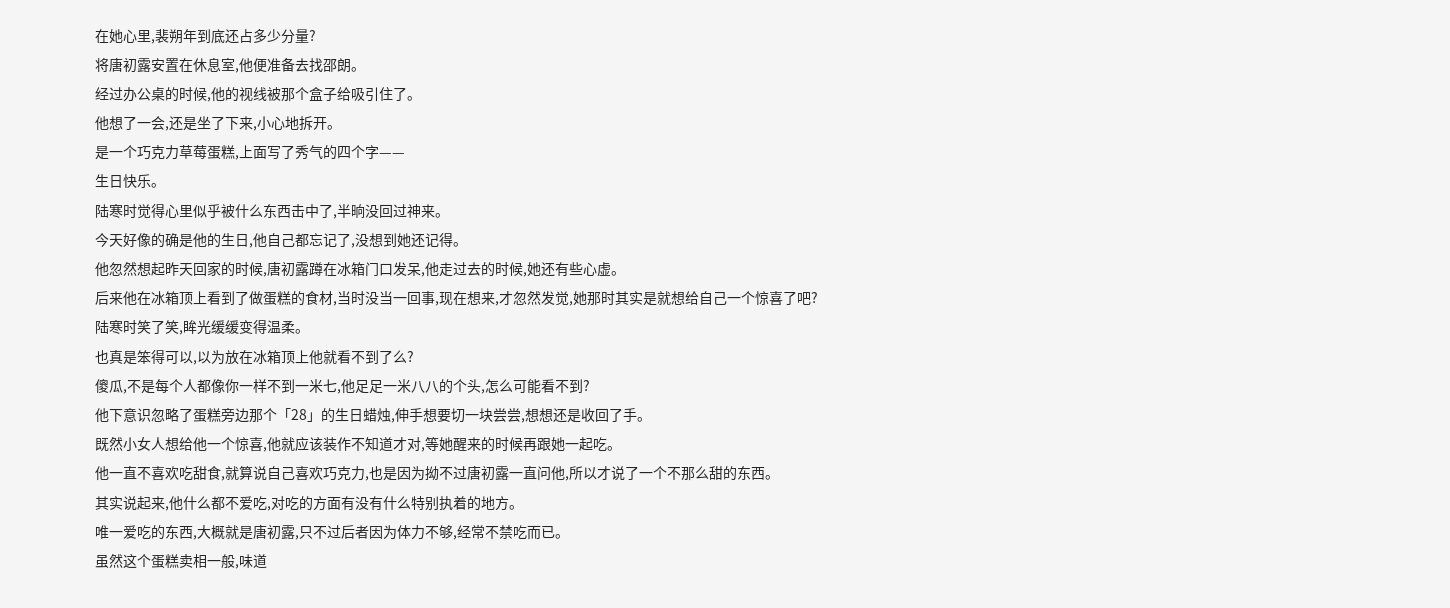在她心里,裴朔年到底还占多少分量?
将唐初露安置在休息室,他便准备去找邵朗。
经过办公桌的时候,他的视线被那个盒子给吸引住了。
他想了一会,还是坐了下来,小心地拆开。
是一个巧克力草莓蛋糕,上面写了秀气的四个字——
生日快乐。
陆寒时觉得心里似乎被什么东西击中了,半晌没回过神来。
今天好像的确是他的生日,他自己都忘记了,没想到她还记得。
他忽然想起昨天回家的时候,唐初露蹲在冰箱门口发呆,他走过去的时候,她还有些心虚。
后来他在冰箱顶上看到了做蛋糕的食材,当时没当一回事,现在想来,才忽然发觉,她那时其实是就想给自己一个惊喜了吧?
陆寒时笑了笑,眸光缓缓变得温柔。
也真是笨得可以,以为放在冰箱顶上他就看不到了么?
傻瓜,不是每个人都像你一样不到一米七,他足足一米八八的个头,怎么可能看不到?
他下意识忽略了蛋糕旁边那个「28」的生日蜡烛,伸手想要切一块尝尝,想想还是收回了手。
既然小女人想给他一个惊喜,他就应该装作不知道才对,等她醒来的时候再跟她一起吃。
他一直不喜欢吃甜食,就算说自己喜欢巧克力,也是因为拗不过唐初露一直问他,所以才说了一个不那么甜的东西。
其实说起来,他什么都不爱吃,对吃的方面有没有什么特别执着的地方。
唯一爱吃的东西,大概就是唐初露,只不过后者因为体力不够,经常不禁吃而已。
虽然这个蛋糕卖相一般,味道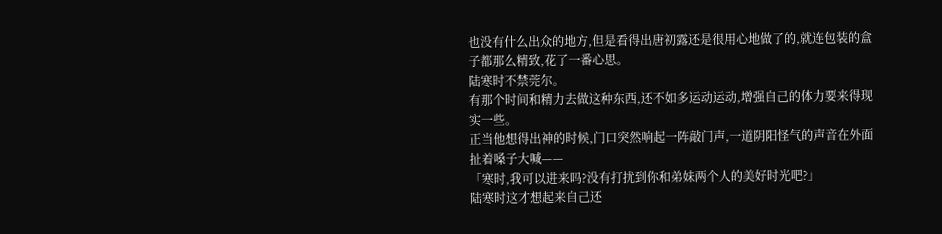也没有什么出众的地方,但是看得出唐初露还是很用心地做了的,就连包装的盒子都那么精致,花了一番心思。
陆寒时不禁莞尔。
有那个时间和精力去做这种东西,还不如多运动运动,增强自己的体力要来得现实一些。
正当他想得出神的时候,门口突然响起一阵敲门声,一道阴阳怪气的声音在外面扯着嗓子大喊——
「寒时,我可以进来吗?没有打扰到你和弟妹两个人的美好时光吧?」
陆寒时这才想起来自己还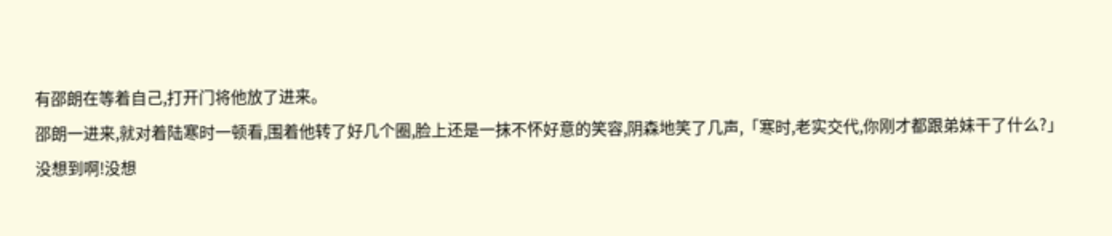有邵朗在等着自己,打开门将他放了进来。
邵朗一进来,就对着陆寒时一顿看,围着他转了好几个圈,脸上还是一抹不怀好意的笑容,阴森地笑了几声,「寒时,老实交代,你刚才都跟弟妹干了什么?」
没想到啊!没想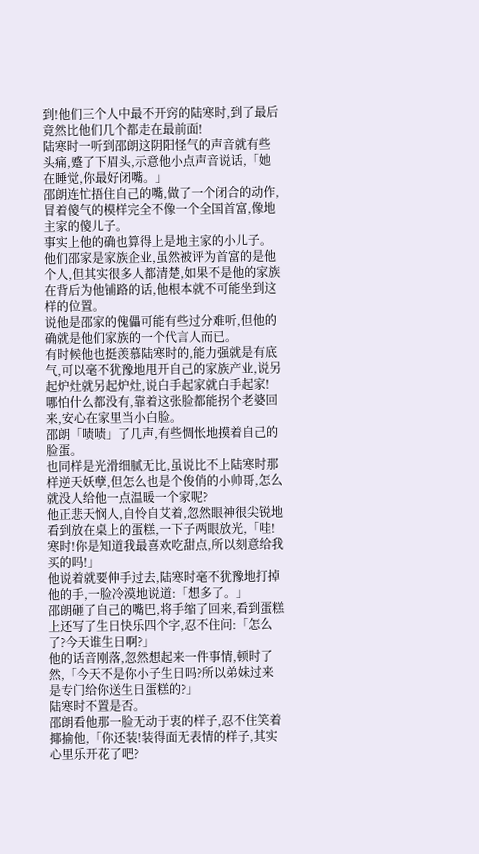到!他们三个人中最不开窍的陆寒时,到了最后竟然比他们几个都走在最前面!
陆寒时一听到邵朗这阴阳怪气的声音就有些头痛,蹙了下眉头,示意他小点声音说话,「她在睡觉,你最好闭嘴。」
邵朗连忙捂住自己的嘴,做了一个闭合的动作,冒着傻气的模样完全不像一个全国首富,像地主家的傻儿子。
事实上他的确也算得上是地主家的小儿子。
他们邵家是家族企业,虽然被评为首富的是他个人,但其实很多人都清楚,如果不是他的家族在背后为他铺路的话,他根本就不可能坐到这样的位置。
说他是邵家的傀儡可能有些过分难听,但他的确就是他们家族的一个代言人而已。
有时候他也挺羡慕陆寒时的,能力强就是有底气,可以毫不犹豫地甩开自己的家族产业,说另起炉灶就另起炉灶,说白手起家就白手起家!
哪怕什么都没有,靠着这张脸都能拐个老婆回来,安心在家里当小白脸。
邵朗「啧啧」了几声,有些惆怅地摸着自己的脸蛋。
也同样是光滑细腻无比,虽说比不上陆寒时那样逆天妖孽,但怎么也是个俊俏的小帅哥,怎么就没人给他一点温暖一个家呢?
他正悲天悯人,自怜自艾着,忽然眼神很尖锐地看到放在桌上的蛋糕,一下子两眼放光,「哇!寒时!你是知道我最喜欢吃甜点,所以刻意给我买的吗!」
他说着就要伸手过去,陆寒时毫不犹豫地打掉他的手,一脸冷漠地说道:「想多了。」
邵朗砸了自己的嘴巴,将手缩了回来,看到蛋糕上还写了生日快乐四个字,忍不住问:「怎么了?今天谁生日啊?」
他的话音刚落,忽然想起来一件事情,顿时了然,「今天不是你小子生日吗?所以弟妹过来是专门给你送生日蛋糕的?」
陆寒时不置是否。
邵朗看他那一脸无动于衷的样子,忍不住笑着揶揄他,「你还装!装得面无表情的样子,其实心里乐开花了吧?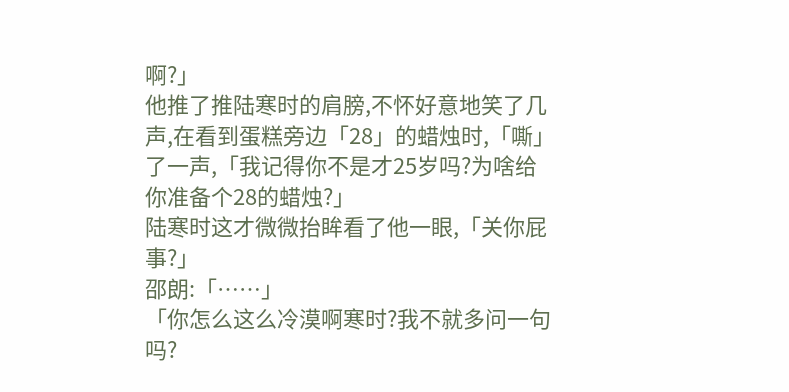啊?」
他推了推陆寒时的肩膀,不怀好意地笑了几声,在看到蛋糕旁边「28」的蜡烛时,「嘶」了一声,「我记得你不是才25岁吗?为啥给你准备个28的蜡烛?」
陆寒时这才微微抬眸看了他一眼,「关你屁事?」
邵朗:「……」
「你怎么这么冷漠啊寒时?我不就多问一句吗?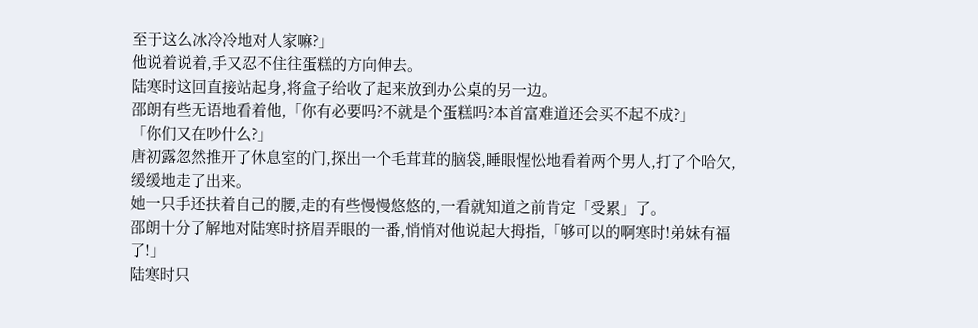至于这么冰冷冷地对人家嘛?」
他说着说着,手又忍不住往蛋糕的方向伸去。
陆寒时这回直接站起身,将盒子给收了起来放到办公桌的另一边。
邵朗有些无语地看着他,「你有必要吗?不就是个蛋糕吗?本首富难道还会买不起不成?」
「你们又在吵什么?」
唐初露忽然推开了休息室的门,探出一个毛茸茸的脑袋,睡眼惺忪地看着两个男人,打了个哈欠,缓缓地走了出来。
她一只手还扶着自己的腰,走的有些慢慢悠悠的,一看就知道之前肯定「受累」了。
邵朗十分了解地对陆寒时挤眉弄眼的一番,悄悄对他说起大拇指,「够可以的啊寒时!弟妹有福了!」
陆寒时只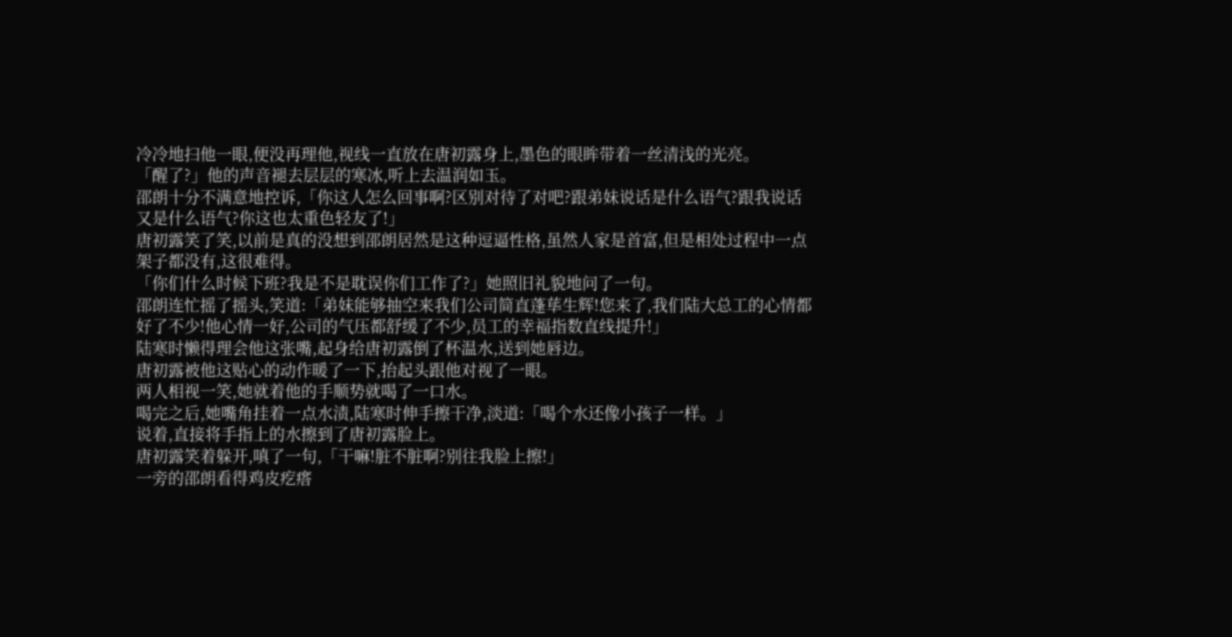冷冷地扫他一眼,便没再理他,视线一直放在唐初露身上,墨色的眼眸带着一丝清浅的光亮。
「醒了?」他的声音褪去层层的寒冰,听上去温润如玉。
邵朗十分不满意地控诉,「你这人怎么回事啊?区别对待了对吧?跟弟妹说话是什么语气?跟我说话又是什么语气?你这也太重色轻友了!」
唐初露笑了笑,以前是真的没想到邵朗居然是这种逗逼性格,虽然人家是首富,但是相处过程中一点架子都没有,这很难得。
「你们什么时候下班?我是不是耽误你们工作了?」她照旧礼貌地问了一句。
邵朗连忙摇了摇头,笑道:「弟妹能够抽空来我们公司简直蓬荜生辉!您来了,我们陆大总工的心情都好了不少!他心情一好,公司的气压都舒缓了不少,员工的幸福指数直线提升!」
陆寒时懒得理会他这张嘴,起身给唐初露倒了杯温水,送到她唇边。
唐初露被他这贴心的动作暖了一下,抬起头跟他对视了一眼。
两人相视一笑,她就着他的手顺势就喝了一口水。
喝完之后,她嘴角挂着一点水渍,陆寒时伸手擦干净,淡道:「喝个水还像小孩子一样。」
说着,直接将手指上的水擦到了唐初露脸上。
唐初露笑着躲开,嗔了一句,「干嘛!脏不脏啊?别往我脸上擦!」
一旁的邵朗看得鸡皮疙瘩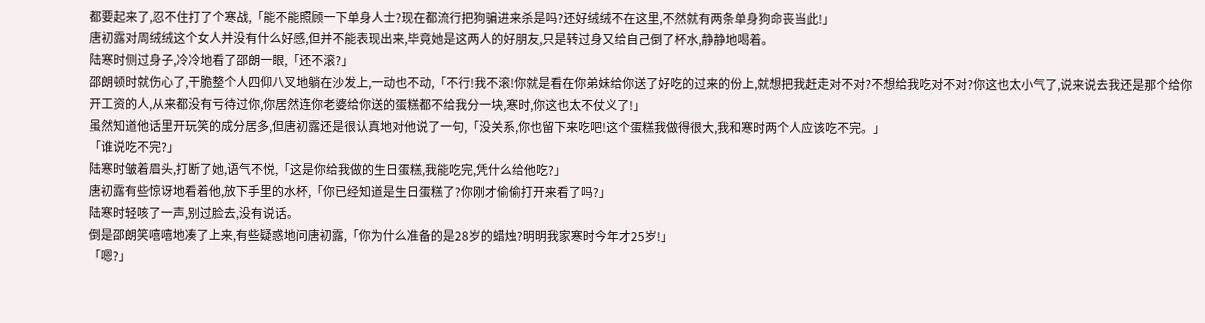都要起来了,忍不住打了个寒战,「能不能照顾一下单身人士?现在都流行把狗骗进来杀是吗?还好绒绒不在这里,不然就有两条单身狗命丧当此!」
唐初露对周绒绒这个女人并没有什么好感,但并不能表现出来,毕竟她是这两人的好朋友,只是转过身又给自己倒了杯水,静静地喝着。
陆寒时侧过身子,冷冷地看了邵朗一眼,「还不滚?」
邵朗顿时就伤心了,干脆整个人四仰八叉地躺在沙发上,一动也不动,「不行!我不滚!你就是看在你弟妹给你送了好吃的过来的份上,就想把我赶走对不对?不想给我吃对不对?你这也太小气了,说来说去我还是那个给你开工资的人,从来都没有亏待过你,你居然连你老婆给你送的蛋糕都不给我分一块,寒时,你这也太不仗义了!」
虽然知道他话里开玩笑的成分居多,但唐初露还是很认真地对他说了一句,「没关系,你也留下来吃吧!这个蛋糕我做得很大,我和寒时两个人应该吃不完。」
「谁说吃不完?」
陆寒时皱着眉头,打断了她,语气不悦,「这是你给我做的生日蛋糕,我能吃完,凭什么给他吃?」
唐初露有些惊讶地看着他,放下手里的水杯,「你已经知道是生日蛋糕了?你刚才偷偷打开来看了吗?」
陆寒时轻咳了一声,别过脸去,没有说话。
倒是邵朗笑嘻嘻地凑了上来,有些疑惑地问唐初露,「你为什么准备的是28岁的蜡烛?明明我家寒时今年才25岁!」
「嗯?」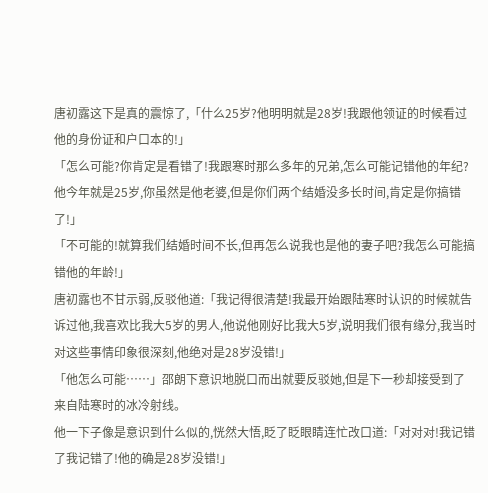唐初露这下是真的震惊了,「什么25岁?他明明就是28岁!我跟他领证的时候看过他的身份证和户口本的!」
「怎么可能?你肯定是看错了!我跟寒时那么多年的兄弟,怎么可能记错他的年纪?他今年就是25岁,你虽然是他老婆,但是你们两个结婚没多长时间,肯定是你搞错了!」
「不可能的!就算我们结婚时间不长,但再怎么说我也是他的妻子吧?我怎么可能搞错他的年龄!」
唐初露也不甘示弱,反驳他道:「我记得很清楚!我最开始跟陆寒时认识的时候就告诉过他,我喜欢比我大5岁的男人,他说他刚好比我大5岁,说明我们很有缘分,我当时对这些事情印象很深刻,他绝对是28岁没错!」
「他怎么可能……」邵朗下意识地脱口而出就要反驳她,但是下一秒却接受到了来自陆寒时的冰冷射线。
他一下子像是意识到什么似的,恍然大悟,眨了眨眼睛连忙改口道:「对对对!我记错了我记错了!他的确是28岁没错!」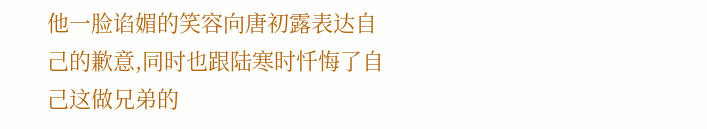他一脸谄媚的笑容向唐初露表达自己的歉意,同时也跟陆寒时忏悔了自己这做兄弟的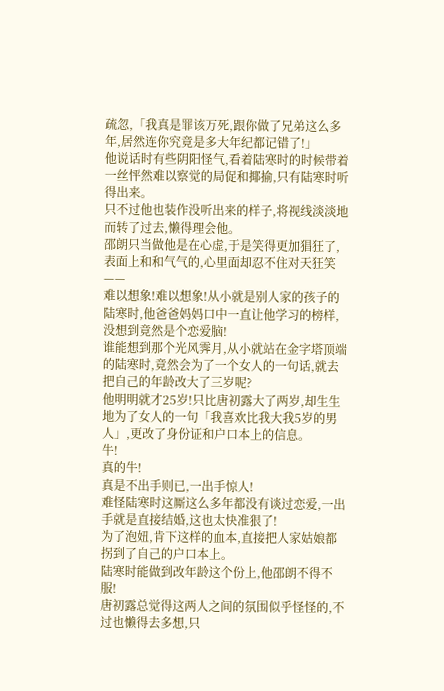疏忽,「我真是罪该万死,跟你做了兄弟这么多年,居然连你究竟是多大年纪都记错了!」
他说话时有些阴阳怪气,看着陆寒时的时候带着一丝怦然难以察觉的局促和揶揄,只有陆寒时听得出来。
只不过他也装作没听出来的样子,将视线淡淡地而转了过去,懒得理会他。
邵朗只当做他是在心虚,于是笑得更加猖狂了,表面上和和气气的,心里面却忍不住对天狂笑——
难以想象!难以想象!从小就是别人家的孩子的陆寒时,他爸爸妈妈口中一直让他学习的榜样,没想到竟然是个恋爱脑!
谁能想到那个光风霁月,从小就站在金字塔顶端的陆寒时,竟然会为了一个女人的一句话,就去把自己的年龄改大了三岁呢?
他明明就才25岁!只比唐初露大了两岁,却生生地为了女人的一句「我喜欢比我大我5岁的男人」,更改了身份证和户口本上的信息。
牛!
真的牛!
真是不出手则已,一出手惊人!
难怪陆寒时这厮这么多年都没有谈过恋爱,一出手就是直接结婚,这也太快准狠了!
为了泡妞,肯下这样的血本,直接把人家姑娘都拐到了自己的户口本上。
陆寒时能做到改年龄这个份上,他邵朗不得不服!
唐初露总觉得这两人之间的氛围似乎怪怪的,不过也懒得去多想,只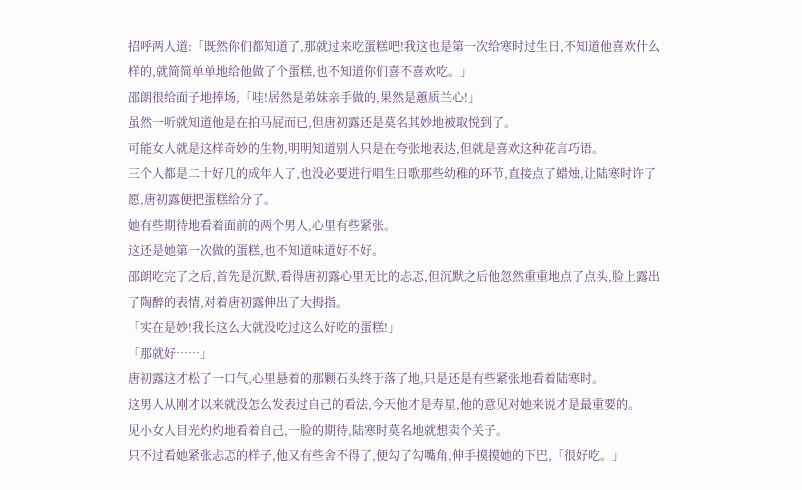招呼两人道:「既然你们都知道了,那就过来吃蛋糕吧!我这也是第一次给寒时过生日,不知道他喜欢什么样的,就简简单单地给他做了个蛋糕,也不知道你们喜不喜欢吃。」
邵朗很给面子地捧场,「哇!居然是弟妹亲手做的,果然是蕙质兰心!」
虽然一听就知道他是在拍马屁而已,但唐初露还是莫名其妙地被取悦到了。
可能女人就是这样奇妙的生物,明明知道别人只是在夸张地表达,但就是喜欢这种花言巧语。
三个人都是二十好几的成年人了,也没必要进行唱生日歌那些幼稚的环节,直接点了蜡烛,让陆寒时许了愿,唐初露便把蛋糕给分了。
她有些期待地看着面前的两个男人,心里有些紧张。
这还是她第一次做的蛋糕,也不知道味道好不好。
邵朗吃完了之后,首先是沉默,看得唐初露心里无比的忐忑,但沉默之后他忽然重重地点了点头,脸上露出了陶醉的表情,对着唐初露伸出了大拇指。
「实在是妙!我长这么大就没吃过这么好吃的蛋糕!」
「那就好……」
唐初露这才松了一口气,心里悬着的那颗石头终于落了地,只是还是有些紧张地看着陆寒时。
这男人从刚才以来就没怎么发表过自己的看法,今天他才是寿星,他的意见对她来说才是最重要的。
见小女人目光灼灼地看着自己,一脸的期待,陆寒时莫名地就想卖个关子。
只不过看她紧张忐忑的样子,他又有些舍不得了,便勾了勾嘴角,伸手摸摸她的下巴,「很好吃。」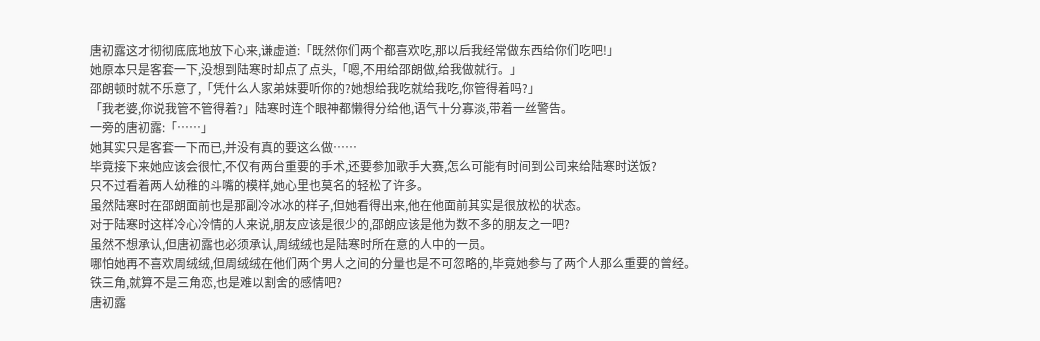唐初露这才彻彻底底地放下心来,谦虚道:「既然你们两个都喜欢吃,那以后我经常做东西给你们吃吧!」
她原本只是客套一下,没想到陆寒时却点了点头,「嗯,不用给邵朗做,给我做就行。」
邵朗顿时就不乐意了,「凭什么人家弟妹要听你的?她想给我吃就给我吃,你管得着吗?」
「我老婆,你说我管不管得着?」陆寒时连个眼神都懒得分给他,语气十分寡淡,带着一丝警告。
一旁的唐初露:「……」
她其实只是客套一下而已,并没有真的要这么做……
毕竟接下来她应该会很忙,不仅有两台重要的手术,还要参加歌手大赛,怎么可能有时间到公司来给陆寒时送饭?
只不过看着两人幼稚的斗嘴的模样,她心里也莫名的轻松了许多。
虽然陆寒时在邵朗面前也是那副冷冰冰的样子,但她看得出来,他在他面前其实是很放松的状态。
对于陆寒时这样冷心冷情的人来说,朋友应该是很少的,邵朗应该是他为数不多的朋友之一吧?
虽然不想承认,但唐初露也必须承认,周绒绒也是陆寒时所在意的人中的一员。
哪怕她再不喜欢周绒绒,但周绒绒在他们两个男人之间的分量也是不可忽略的,毕竟她参与了两个人那么重要的曾经。
铁三角,就算不是三角恋,也是难以割舍的感情吧?
唐初露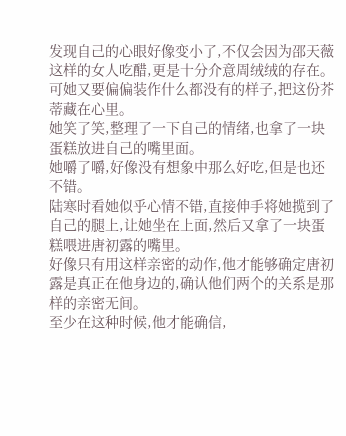发现自己的心眼好像变小了,不仅会因为邵天薇这样的女人吃醋,更是十分介意周绒绒的存在。
可她又要偏偏装作什么都没有的样子,把这份芥蒂藏在心里。
她笑了笑,整理了一下自己的情绪,也拿了一块蛋糕放进自己的嘴里面。
她嚼了嚼,好像没有想象中那么好吃,但是也还不错。
陆寒时看她似乎心情不错,直接伸手将她揽到了自己的腿上,让她坐在上面,然后又拿了一块蛋糕喂进唐初露的嘴里。
好像只有用这样亲密的动作,他才能够确定唐初露是真正在他身边的,确认他们两个的关系是那样的亲密无间。
至少在这种时候,他才能确信,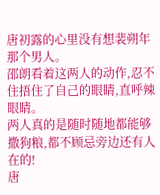唐初露的心里没有想裴朔年那个男人。
邵朗看着这两人的动作,忍不住捂住了自己的眼睛,直呼辣眼睛。
两人真的是随时随地都能够撒狗粮,都不顾忌旁边还有人在的!
唐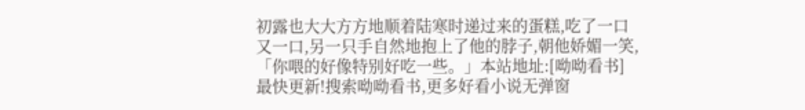初露也大大方方地顺着陆寒时递过来的蛋糕,吃了一口又一口,另一只手自然地抱上了他的脖子,朝他娇媚一笑,「你喂的好像特别好吃一些。」本站地址:[呦呦看书]最快更新!搜索呦呦看书,更多好看小说无弹窗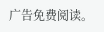广告免费阅读。